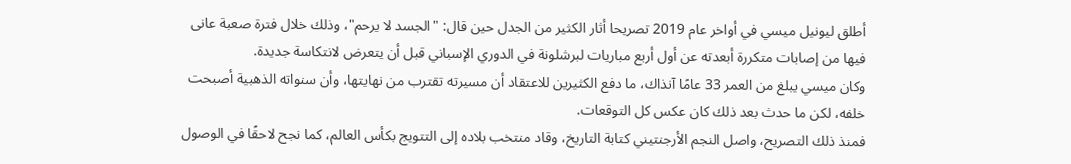أطلق ليونيل ميسي في أواخر عام 2019 تصريحا أثار الكثير من الجدل حين قال: "الجسد لا يرحم"، وذلك خلال فترة صعبة عانى فيها من إصابات متكررة أبعدته عن أول أربع مباريات لبرشلونة في الدوري الإسباني قبل أن يتعرض لانتكاسة جديدة.
وكان ميسي يبلغ من العمر 33 عامًا آنذاك، ما دفع الكثيرين للاعتقاد أن مسيرته تقترب من نهايتها، وأن سنواته الذهبية أصبحت خلفه، لكن ما حدث بعد ذلك كان عكس كل التوقعات.
فمنذ ذلك التصريح، واصل النجم الأرجنتيني كتابة التاريخ، وقاد منتخب بلاده إلى التتويج بكأس العالم، كما نجح لاحقًا في الوصول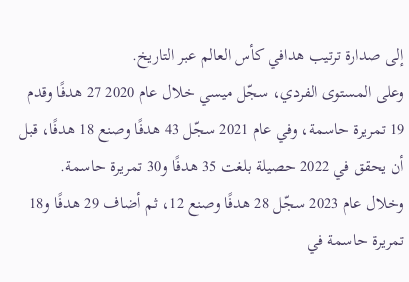إلى صدارة ترتيب هدافي كأس العالم عبر التاريخ.
وعلى المستوى الفردي، سجّل ميسي خلال عام 2020 27 هدفًا وقدم 19 تمريرة حاسمة، وفي عام 2021 سجّل 43 هدفًا وصنع 18 هدفًا، قبل أن يحقق في 2022 حصيلة بلغت 35 هدفًا و30 تمريرة حاسمة.
وخلال عام 2023 سجّل 28 هدفًا وصنع 12، ثم أضاف 29 هدفًا و18 تمريرة حاسمة في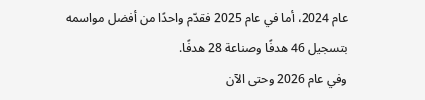عام 2024، أما في عام 2025 فقدّم واحدًا من أفضل مواسمه بتسجيل 46 هدفًا وصناعة 28 هدفًا.
وفي عام 2026 وحتى الآن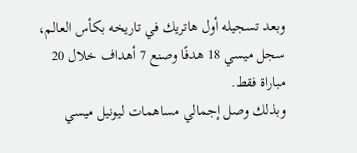وبعد تسجيله أول هاتريك في تاريخه بكأس العالم، سجل ميسي 18 هدفًا وصنع 7 أهداف خلال 20 مباراة فقط.
وبذلك وصل إجمالي مساهمات ليونيل ميسي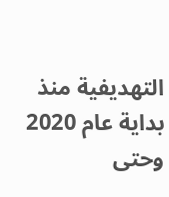التهديفية منذ بداية عام 2020 وحتى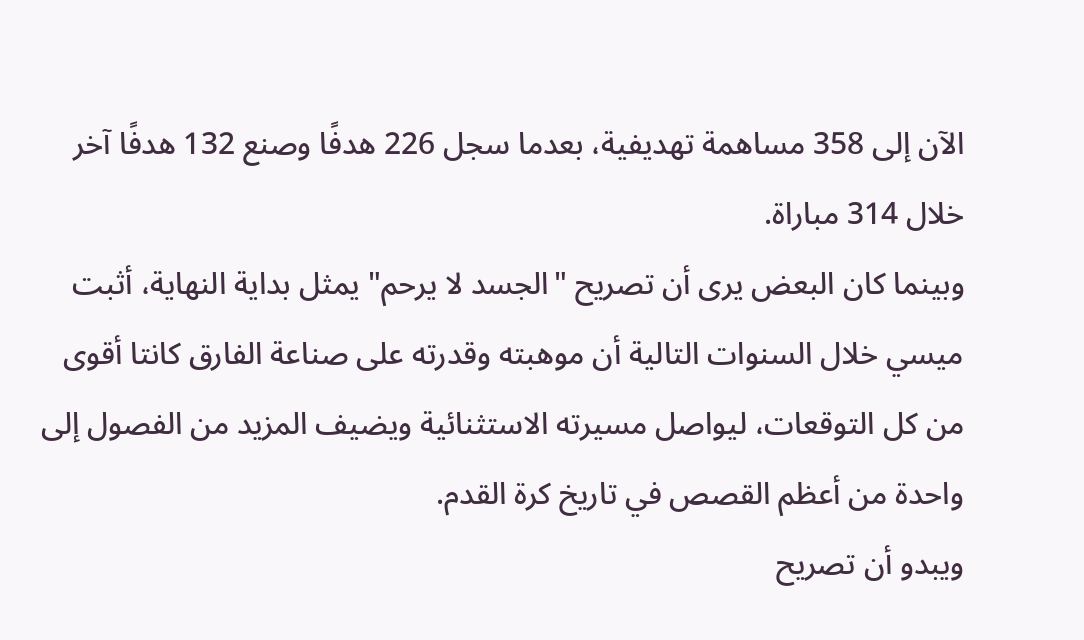الآن إلى 358 مساهمة تهديفية، بعدما سجل 226 هدفًا وصنع 132 هدفًا آخر خلال 314 مباراة.
وبينما كان البعض يرى أن تصريح "الجسد لا يرحم" يمثل بداية النهاية، أثبت ميسي خلال السنوات التالية أن موهبته وقدرته على صناعة الفارق كانتا أقوى من كل التوقعات، ليواصل مسيرته الاستثنائية ويضيف المزيد من الفصول إلى واحدة من أعظم القصص في تاريخ كرة القدم.
ويبدو أن تصريح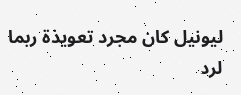ليونيل كان مجرد تعويذة ربما لرد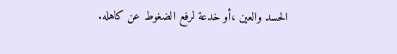الحسد والعين ،أو خدعة لرفع الضغوط عن كاهله.